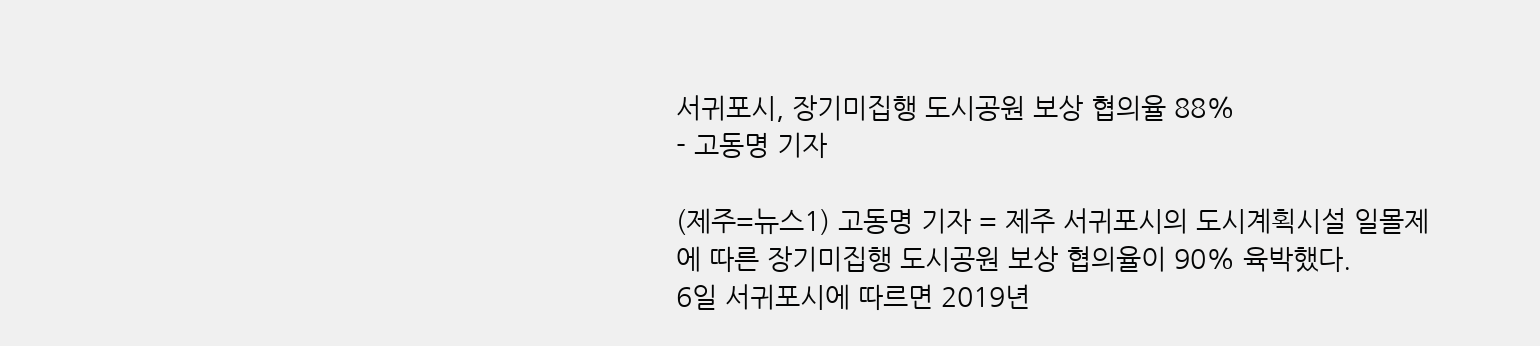서귀포시, 장기미집행 도시공원 보상 협의율 88%
- 고동명 기자

(제주=뉴스1) 고동명 기자 = 제주 서귀포시의 도시계획시설 일몰제에 따른 장기미집행 도시공원 보상 협의율이 90% 육박했다.
6일 서귀포시에 따르면 2019년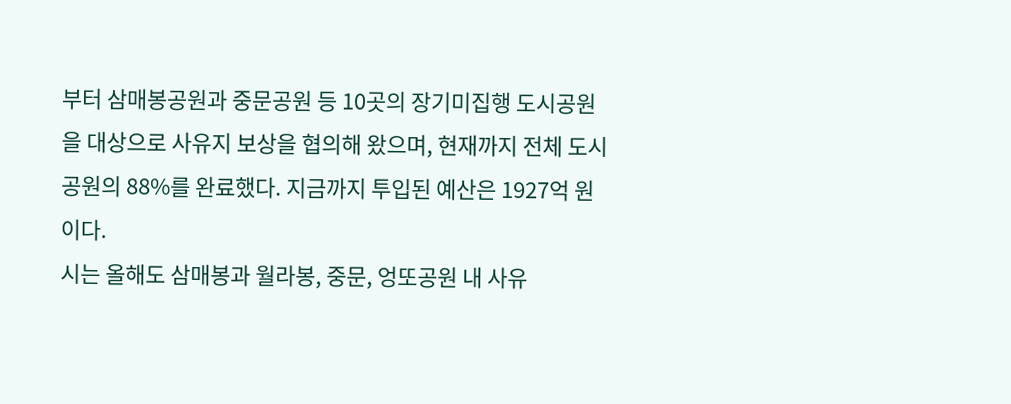부터 삼매봉공원과 중문공원 등 10곳의 장기미집행 도시공원을 대상으로 사유지 보상을 협의해 왔으며, 현재까지 전체 도시공원의 88%를 완료했다. 지금까지 투입된 예산은 1927억 원이다.
시는 올해도 삼매봉과 월라봉, 중문, 엉또공원 내 사유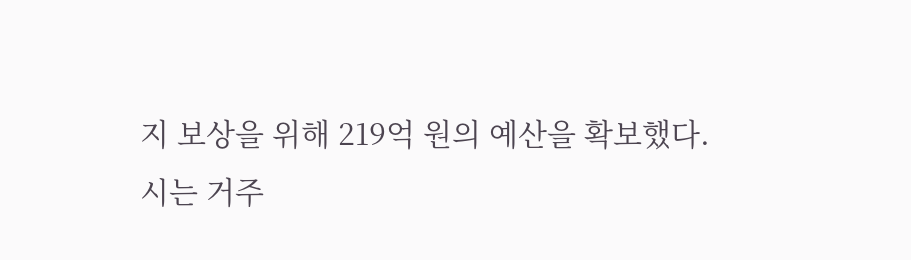지 보상을 위해 219억 원의 예산을 확보했다.
시는 거주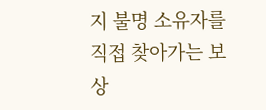지 불명 소유자를 직접 찾아가는 보상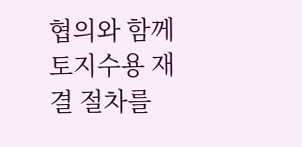협의와 함께 토지수용 재결 절차를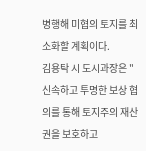병행해 미협의 토지를 최소화할 계획이다.
김용탁 시 도시과장은 "신속하고 투명한 보상 협의를 통해 토지주의 재산권을 보호하고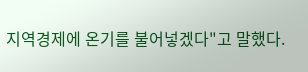지역경제에 온기를 불어넣겠다"고 말했다.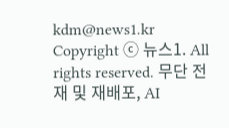kdm@news1.kr
Copyright ⓒ 뉴스1. All rights reserved. 무단 전재 및 재배포, AI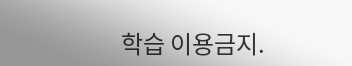학습 이용금지.